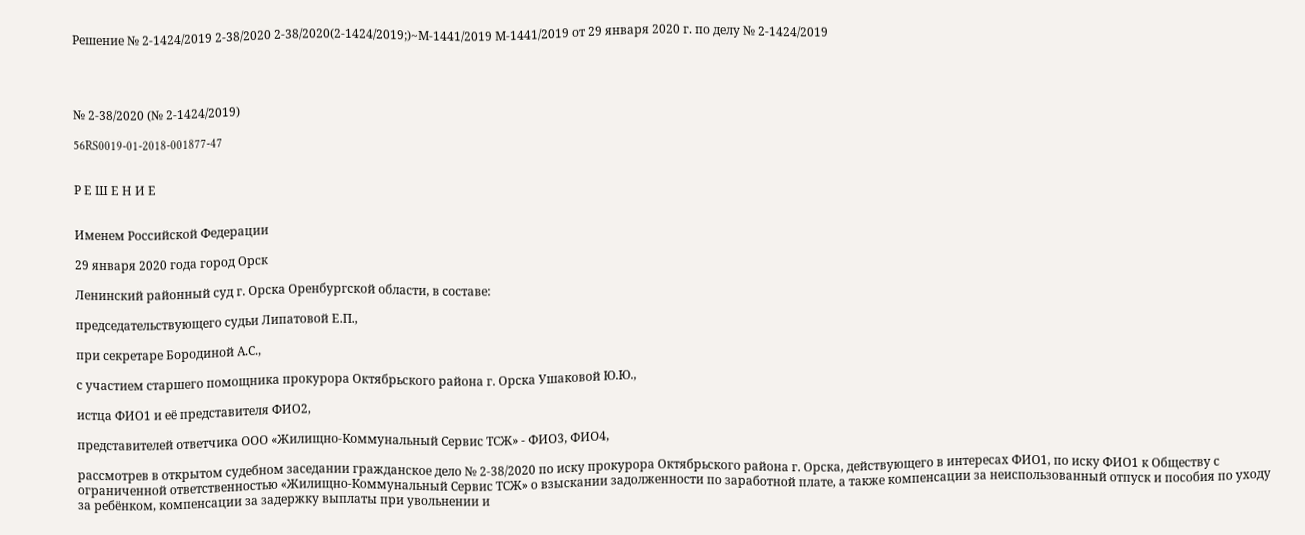Решение № 2-1424/2019 2-38/2020 2-38/2020(2-1424/2019;)~М-1441/2019 М-1441/2019 от 29 января 2020 г. по делу № 2-1424/2019




№ 2-38/2020 (№ 2-1424/2019)

56RS0019-01-2018-001877-47


Р Е Ш Е Н И Е


Именем Российской Федерации

29 января 2020 года город Орск

Ленинский районный суд г. Орска Оренбургской области, в составе:

председательствующего судьи Липатовой Е.П.,

при секретаре Бородиной А.С.,

с участием старшего помощника прокурора Октябрьского района г. Орска Ушаковой Ю.Ю.,

истца ФИО1 и её представителя ФИО2,

представителей ответчика ООО «Жилищно-Коммунальный Сервис ТСЖ» - ФИО3, ФИО4,

рассмотрев в открытом судебном заседании гражданское дело № 2-38/2020 по иску прокурора Октябрьского района г. Орска, действующего в интересах ФИО1, по иску ФИО1 к Обществу с ограниченной ответственностью «Жилищно-Коммунальный Сервис ТСЖ» о взыскании задолженности по заработной плате, а также компенсации за неиспользованный отпуск и пособия по уходу за ребёнком, компенсации за задержку выплаты при увольнении и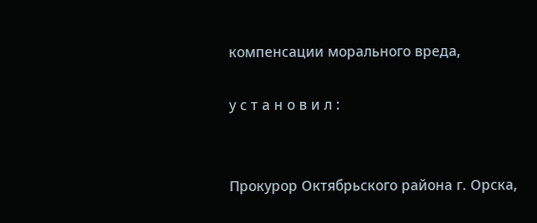компенсации морального вреда,

у с т а н о в и л :


Прокурор Октябрьского района г. Орска,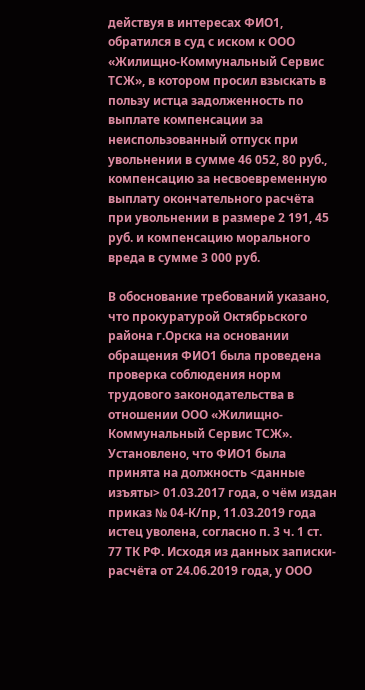действуя в интересах ФИО1, обратился в суд с иском к ООО «Жилищно-Коммунальный Сервис ТСЖ», в котором просил взыскать в пользу истца задолженность по выплате компенсации за неиспользованный отпуск при увольнении в сумме 46 052, 80 руб., компенсацию за несвоевременную выплату окончательного расчёта при увольнении в размере 2 191, 45 руб. и компенсацию морального вреда в сумме 3 000 руб.

В обоснование требований указано, что прокуратурой Октябрьского района г.Орска на основании обращения ФИО1 была проведена проверка соблюдения норм трудового законодательства в отношении ООО «Жилищно-Коммунальный Сервис ТСЖ». Установлено, что ФИО1 была принята на должность <данные изъяты> 01.03.2017 года, о чём издан приказ № 04-К/пр, 11.03.2019 года истец уволена, согласно п. 3 ч. 1 ст. 77 ТК РФ. Исходя из данных записки-расчёта от 24.06.2019 года, у ООО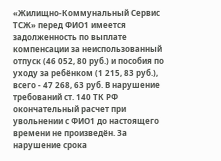«Жилищно-Коммунальный Сервис ТСЖ» перед ФИО1 имеется задолженность по выплате компенсации за неиспользованный отпуск (46 052, 80 руб.) и пособия по уходу за ребёнком (1 215, 83 руб.), всего - 47 268, 63 руб. В нарушение требований ст. 140 ТК РФ окончательный расчет при увольнении с ФИО1 до настоящего времени не произведён. За нарушение срока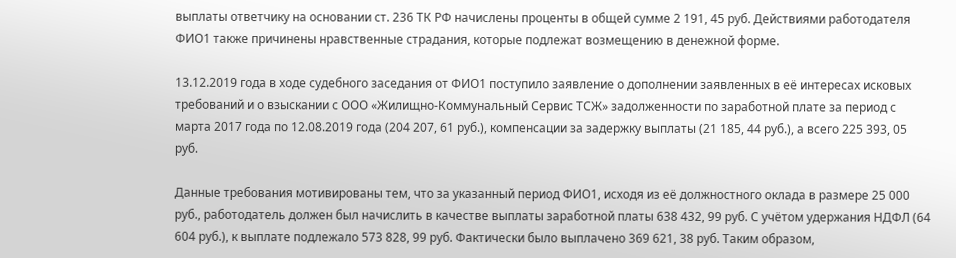выплаты ответчику на основании ст. 236 ТК РФ начислены проценты в общей сумме 2 191, 45 руб. Действиями работодателя ФИО1 также причинены нравственные страдания, которые подлежат возмещению в денежной форме.

13.12.2019 года в ходе судебного заседания от ФИО1 поступило заявление о дополнении заявленных в её интересах исковых требований и о взыскании с ООО «Жилищно-Коммунальный Сервис ТСЖ» задолженности по заработной плате за период с марта 2017 года по 12.08.2019 года (204 207, 61 руб.), компенсации за задержку выплаты (21 185, 44 руб.), а всего 225 393, 05 руб.

Данные требования мотивированы тем, что за указанный период ФИО1, исходя из её должностного оклада в размере 25 000 руб., работодатель должен был начислить в качестве выплаты заработной платы 638 432, 99 руб. С учётом удержания НДФЛ (64 604 руб.), к выплате подлежало 573 828, 99 руб. Фактически было выплачено 369 621, 38 руб. Таким образом,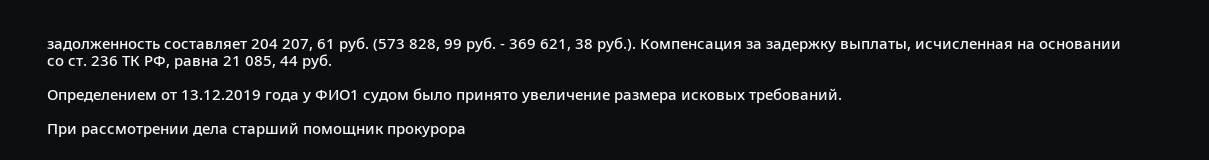задолженность составляет 204 207, 61 руб. (573 828, 99 руб. - 369 621, 38 руб.). Компенсация за задержку выплаты, исчисленная на основании со ст. 236 ТК РФ, равна 21 085, 44 руб.

Определением от 13.12.2019 года у ФИО1 судом было принято увеличение размера исковых требований.

При рассмотрении дела старший помощник прокурора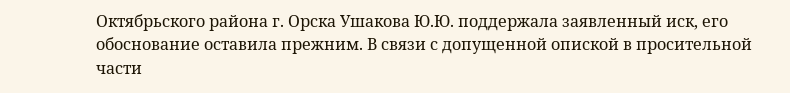Октябрьского района г. Орска Ушакова Ю.Ю. поддержала заявленный иск, его обоснование оставила прежним. В связи с допущенной опиской в просительной части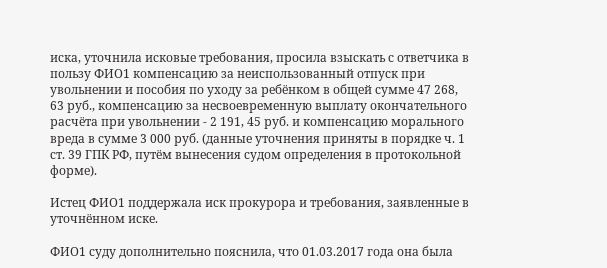иска, уточнила исковые требования, просила взыскать с ответчика в пользу ФИО1 компенсацию за неиспользованный отпуск при увольнении и пособия по уходу за ребёнком в общей сумме 47 268, 63 руб., компенсацию за несвоевременную выплату окончательного расчёта при увольнении - 2 191, 45 руб. и компенсацию морального вреда в сумме 3 000 руб. (данные уточнения приняты в порядке ч. 1 ст. 39 ГПК РФ, путём вынесения судом определения в протокольной форме).

Истец ФИО1 поддержала иск прокурора и требования, заявленные в уточнённом иске.

ФИО1 суду дополнительно пояснила, что 01.03.2017 года она была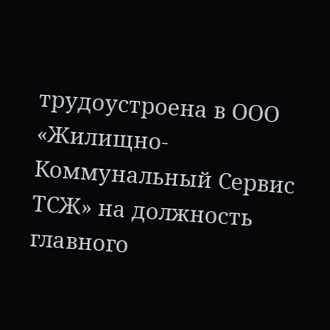трудоустроена в ООО «Жилищно-Коммунальный Сервис ТСЖ» на должность главного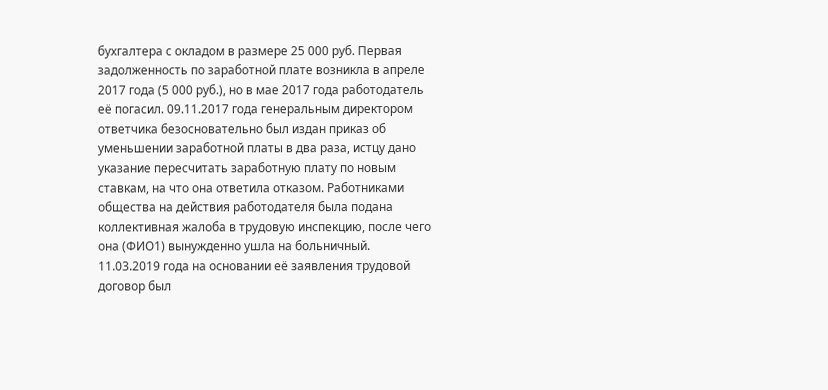бухгалтера с окладом в размере 25 000 руб. Первая задолженность по заработной плате возникла в апреле 2017 года (5 000 руб.), но в мае 2017 года работодатель её погасил. 09.11.2017 года генеральным директором ответчика безосновательно был издан приказ об уменьшении заработной платы в два раза, истцу дано указание пересчитать заработную плату по новым ставкам, на что она ответила отказом. Работниками общества на действия работодателя была подана коллективная жалоба в трудовую инспекцию, после чего она (ФИО1) вынужденно ушла на больничный. 11.03.2019 года на основании её заявления трудовой договор был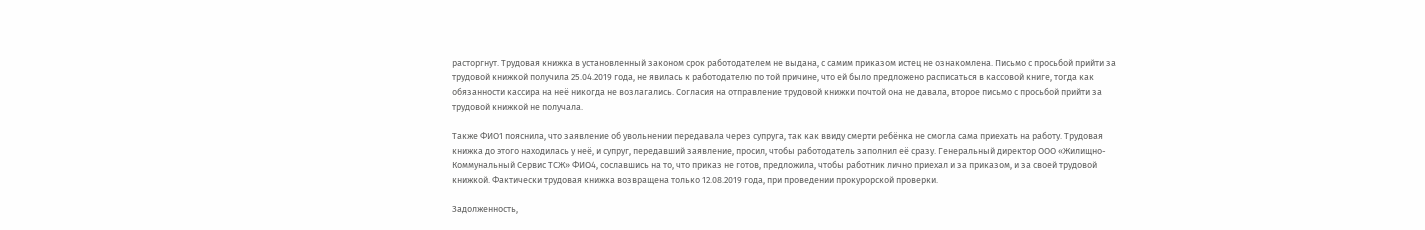расторгнут. Трудовая книжка в установленный законом срок работодателем не выдана, с самим приказом истец не ознакомлена. Письмо с просьбой прийти за трудовой книжкой получила 25.04.2019 года, не явилась к работодателю по той причине, что ей было предложено расписаться в кассовой книге, тогда как обязанности кассира на неё никогда не возлагались. Согласия на отправление трудовой книжки почтой она не давала, второе письмо с просьбой прийти за трудовой книжкой не получала.

Также ФИО1 пояснила, что заявление об увольнении передавала через супруга, так как ввиду смерти ребёнка не смогла сама приехать на работу. Трудовая книжка до этого находилась у неё, и супруг, передавший заявление, просил, чтобы работодатель заполнил её сразу. Генеральный директор ООО «Жилищно-Коммунальный Сервис ТСЖ» ФИО4, сославшись на то, что приказ не готов, предложила, чтобы работник лично приехал и за приказом, и за своей трудовой книжкой. Фактически трудовая книжка возвращена только 12.08.2019 года, при проведении прокурорской проверки.

Задолженность,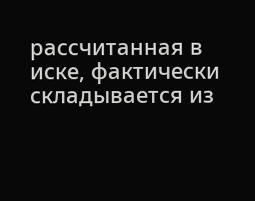рассчитанная в иске, фактически складывается из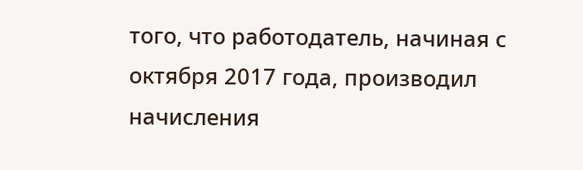того, что работодатель, начиная с октября 2017 года, производил начисления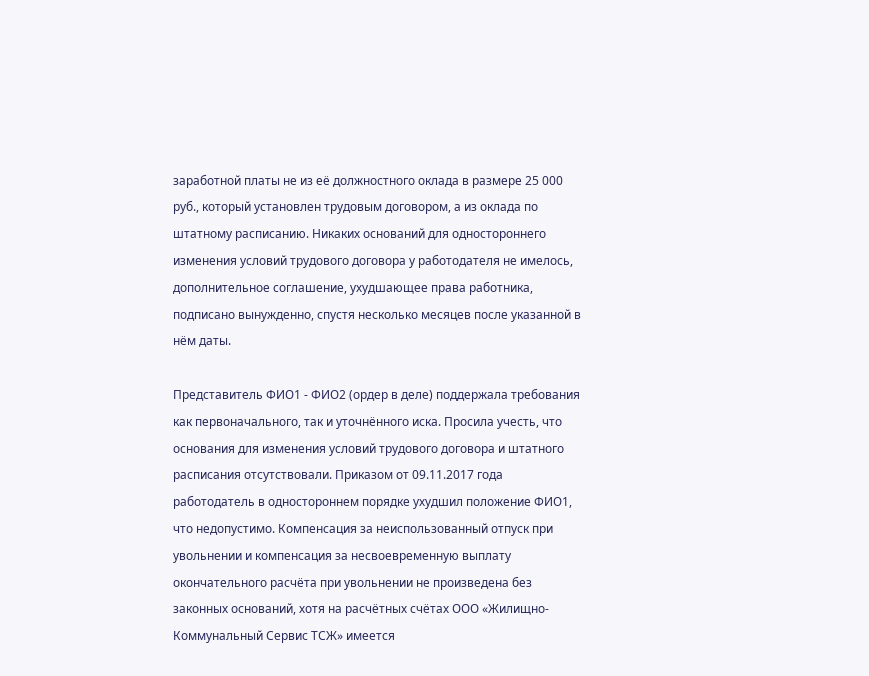заработной платы не из её должностного оклада в размере 25 000 руб., который установлен трудовым договором, а из оклада по штатному расписанию. Никаких оснований для одностороннего изменения условий трудового договора у работодателя не имелось, дополнительное соглашение, ухудшающее права работника, подписано вынужденно, спустя несколько месяцев после указанной в нём даты.

Представитель ФИО1 - ФИО2 (ордер в деле) поддержала требования как первоначального, так и уточнённого иска. Просила учесть, что основания для изменения условий трудового договора и штатного расписания отсутствовали. Приказом от 09.11.2017 года работодатель в одностороннем порядке ухудшил положение ФИО1, что недопустимо. Компенсация за неиспользованный отпуск при увольнении и компенсация за несвоевременную выплату окончательного расчёта при увольнении не произведена без законных оснований, хотя на расчётных счётах ООО «Жилищно-Коммунальный Сервис ТСЖ» имеется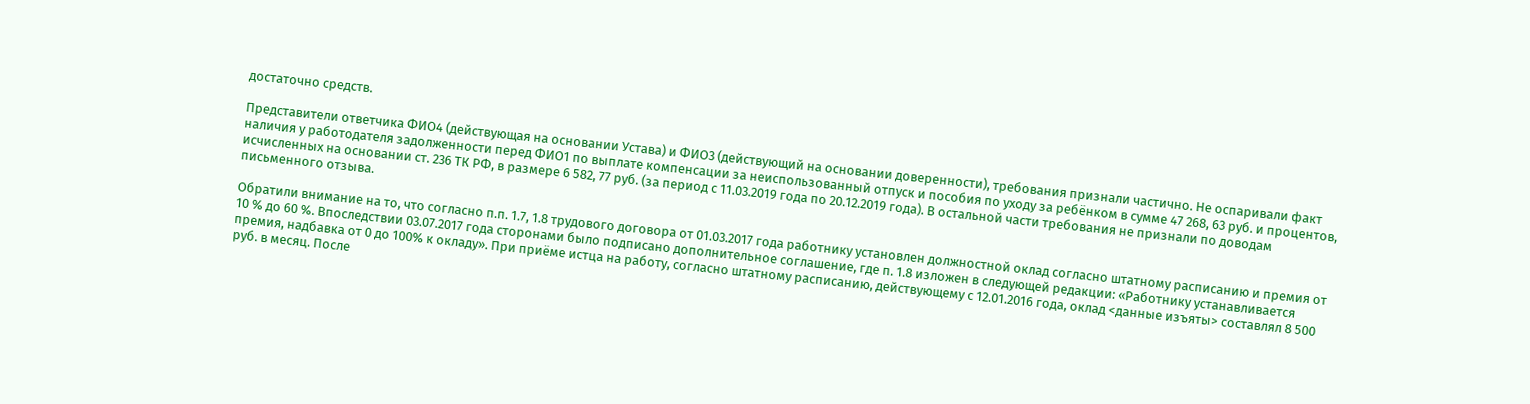достаточно средств.

Представители ответчика ФИО4 (действующая на основании Устава) и ФИО3 (действующий на основании доверенности), требования признали частично. Не оспаривали факт наличия у работодателя задолженности перед ФИО1 по выплате компенсации за неиспользованный отпуск и пособия по уходу за ребёнком в сумме 47 268, 63 руб. и процентов, исчисленных на основании ст. 236 ТК РФ, в размере 6 582, 77 руб. (за период с 11.03.2019 года по 20.12.2019 года). В остальной части требования не признали по доводам письменного отзыва.

Обратили внимание на то, что согласно п.п. 1.7, 1.8 трудового договора от 01.03.2017 года работнику установлен должностной оклад согласно штатному расписанию и премия от 10 % до 60 %. Впоследствии 03.07.2017 года сторонами было подписано дополнительное соглашение, где п. 1.8 изложен в следующей редакции: «Работнику устанавливается премия, надбавка от 0 до 100% к окладу». При приёме истца на работу, согласно штатному расписанию, действующему с 12.01.2016 года, оклад <данные изъяты> составлял 8 500 руб. в месяц. После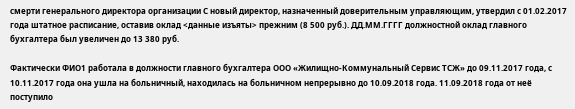смерти генерального директора организации С новый директор, назначенный доверительным управляющим, утвердил с 01.02.2017 года штатное расписание, оставив оклад <данные изъяты> прежним (8 500 руб.). ДД.ММ.ГГГГ должностной оклад главного бухгалтера был увеличен до 13 380 руб.

Фактически ФИО1 работала в должности главного бухгалтера ООО «Жилищно-Коммунальный Сервис ТСЖ» до 09.11.2017 года, с 10.11.2017 года она ушла на больничный, находилась на больничном непрерывно до 10.09.2018 года. 11.09.2018 года от неё поступило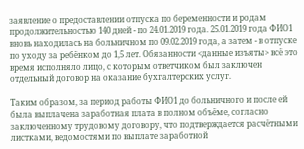заявление о предоставлении отпуска по беременности и родам продолжительностью 140 дней - по 24.01.2019 года. 25.01.2019 года ФИО1 вновь находилась на больничном по 09.02.2019 года, а затем - в отпуске по уходу за ребёнком до 1,5 лет. Обязанности <данные изъяты> всё это время исполняло лицо, с которым ответчиком был заключен отдельный договор на оказание бухгалтерских услуг.

Таким образом, за период работы ФИО1 до больничного и после ей была выплачена заработная плата в полном объёме, согласно заключенному трудовому договору, что подтверждается расчётными листками, ведомостями по выплате заработной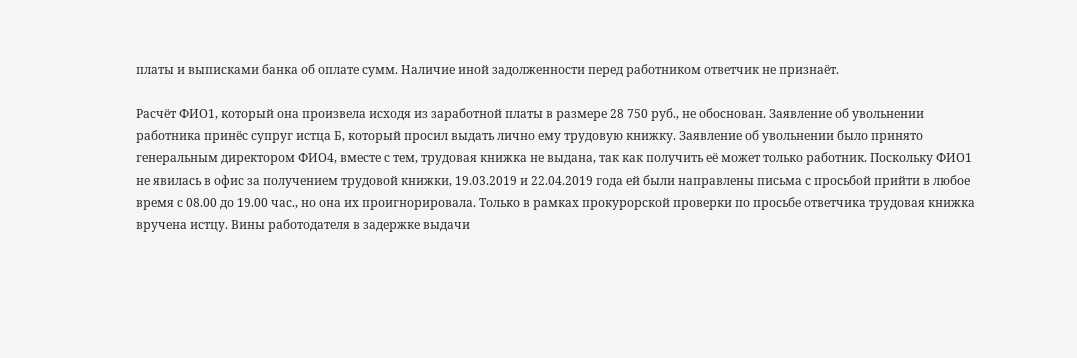платы и выписками банка об оплате сумм. Наличие иной задолженности перед работником ответчик не признаёт.

Расчёт ФИО1, который она произвела исходя из заработной платы в размере 28 750 руб., не обоснован. Заявление об увольнении работника принёс супруг истца Б, который просил выдать лично ему трудовую книжку. Заявление об увольнении было принято генеральным директором ФИО4, вместе с тем, трудовая книжка не выдана, так как получить её может только работник. Поскольку ФИО1 не явилась в офис за получением трудовой книжки, 19.03.2019 и 22.04.2019 года ей были направлены письма с просьбой прийти в любое время с 08.00 до 19.00 час., но она их проигнорировала. Только в рамках прокурорской проверки по просьбе ответчика трудовая книжка вручена истцу. Вины работодателя в задержке выдачи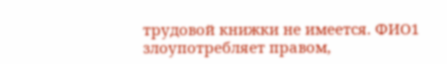трудовой книжки не имеется. ФИО1 злоупотребляет правом,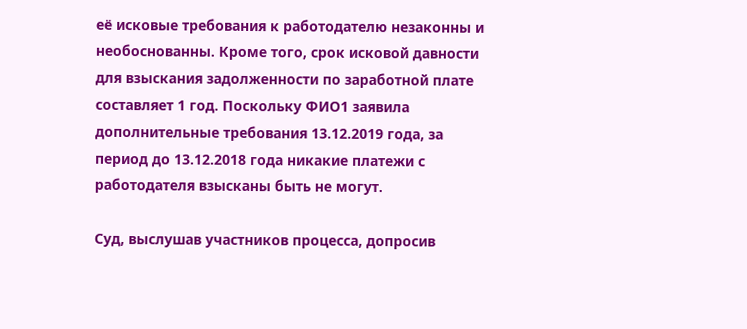её исковые требования к работодателю незаконны и необоснованны. Кроме того, срок исковой давности для взыскания задолженности по заработной плате составляет 1 год. Поскольку ФИО1 заявила дополнительные требования 13.12.2019 года, за период до 13.12.2018 года никакие платежи с работодателя взысканы быть не могут.

Суд, выслушав участников процесса, допросив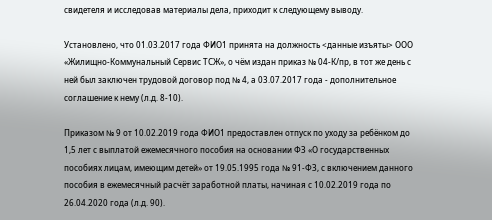свидетеля и исследовав материалы дела, приходит к следующему выводу.

Установлено, что 01.03.2017 года ФИО1 принята на должность <данные изъяты> ООО «Жилищно-Коммунальный Сервис ТСЖ», о чём издан приказ № 04-К/пр, в тот же день с ней был заключен трудовой договор под № 4, а 03.07.2017 года - дополнительное соглашение к нему (л.д. 8-10).

Приказом № 9 от 10.02.2019 года ФИО1 предоставлен отпуск по уходу за ребёнком до 1,5 лет с выплатой ежемесячного пособия на основании ФЗ «О государственных пособиях лицам, имеющим детей» от 19.05.1995 года № 91-ФЗ, с включением данного пособия в ежемесячный расчёт заработной платы, начиная с 10.02.2019 года по 26.04.2020 года (л.д. 90).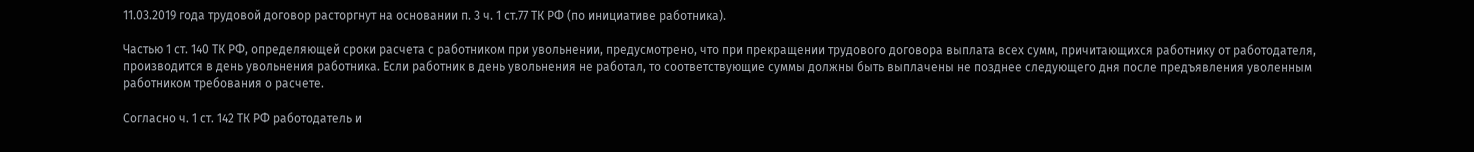11.03.2019 года трудовой договор расторгнут на основании п. 3 ч. 1 ст.77 ТК РФ (по инициативе работника).

Частью 1 ст. 140 ТК РФ, определяющей сроки расчета с работником при увольнении, предусмотрено, что при прекращении трудового договора выплата всех сумм, причитающихся работнику от работодателя, производится в день увольнения работника. Если работник в день увольнения не работал, то соответствующие суммы должны быть выплачены не позднее следующего дня после предъявления уволенным работником требования о расчете.

Согласно ч. 1 ст. 142 ТК РФ работодатель и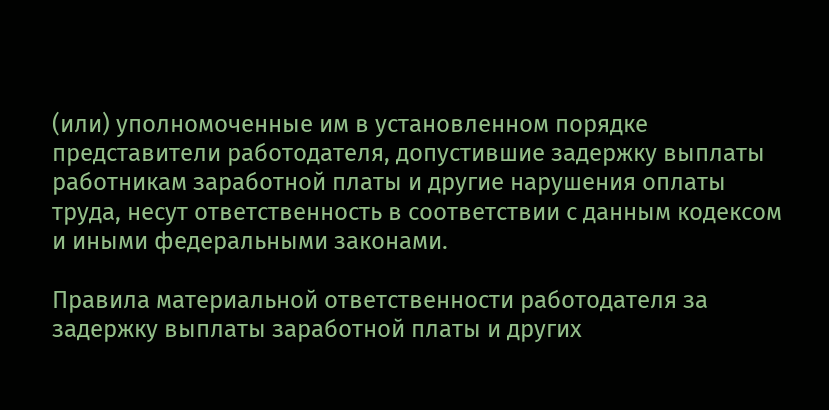(или) уполномоченные им в установленном порядке представители работодателя, допустившие задержку выплаты работникам заработной платы и другие нарушения оплаты труда, несут ответственность в соответствии с данным кодексом и иными федеральными законами.

Правила материальной ответственности работодателя за задержку выплаты заработной платы и других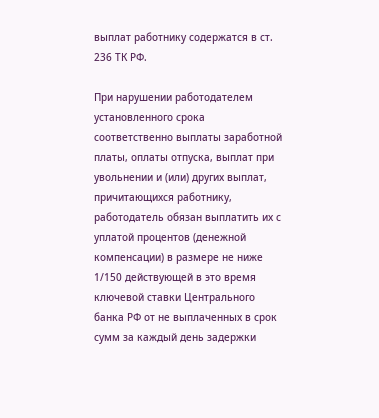выплат работнику содержатся в ст. 236 ТК РФ.

При нарушении работодателем установленного срока соответственно выплаты заработной платы, оплаты отпуска, выплат при увольнении и (или) других выплат, причитающихся работнику, работодатель обязан выплатить их с уплатой процентов (денежной компенсации) в размере не ниже 1/150 действующей в это время ключевой ставки Центрального банка РФ от не выплаченных в срок сумм за каждый день задержки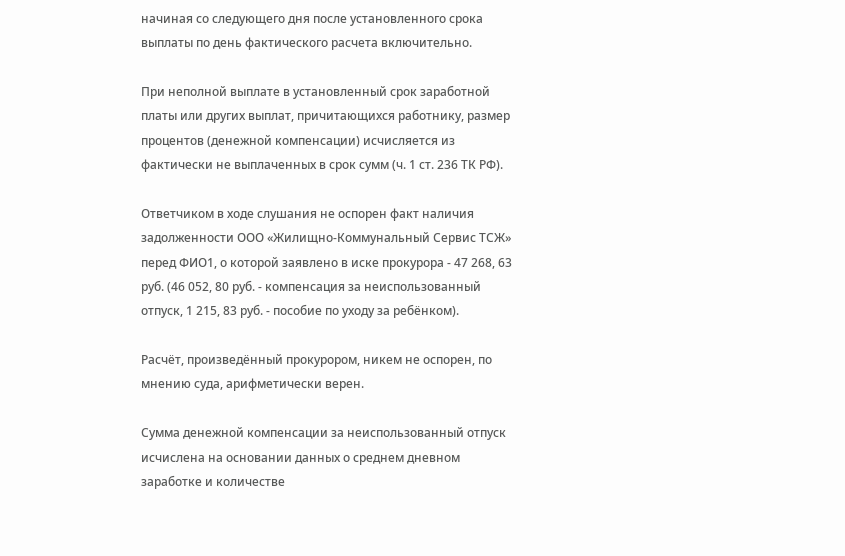начиная со следующего дня после установленного срока выплаты по день фактического расчета включительно.

При неполной выплате в установленный срок заработной платы или других выплат, причитающихся работнику, размер процентов (денежной компенсации) исчисляется из фактически не выплаченных в срок сумм (ч. 1 ст. 236 ТК РФ).

Ответчиком в ходе слушания не оспорен факт наличия задолженности ООО «Жилищно-Коммунальный Сервис ТСЖ» перед ФИО1, о которой заявлено в иске прокурора - 47 268, 63 руб. (46 052, 80 руб. - компенсация за неиспользованный отпуск, 1 215, 83 руб. - пособие по уходу за ребёнком).

Расчёт, произведённый прокурором, никем не оспорен, по мнению суда, арифметически верен.

Сумма денежной компенсации за неиспользованный отпуск исчислена на основании данных о среднем дневном заработке и количестве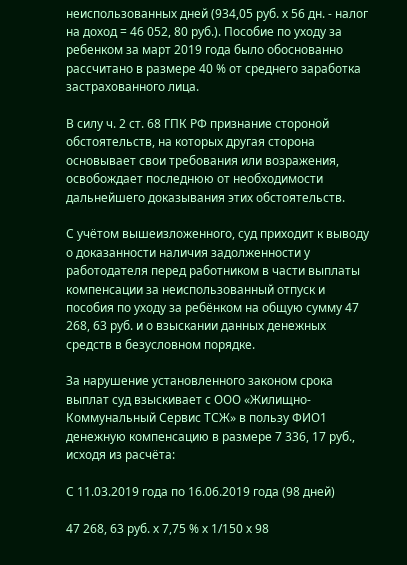неиспользованных дней (934,05 руб. х 56 дн. - налог на доход = 46 052, 80 руб.). Пособие по уходу за ребенком за март 2019 года было обоснованно рассчитано в размере 40 % от среднего заработка застрахованного лица.

В силу ч. 2 ст. 68 ГПК РФ признание стороной обстоятельств, на которых другая сторона основывает свои требования или возражения, освобождает последнюю от необходимости дальнейшего доказывания этих обстоятельств.

С учётом вышеизложенного, суд приходит к выводу о доказанности наличия задолженности у работодателя перед работником в части выплаты компенсации за неиспользованный отпуск и пособия по уходу за ребёнком на общую сумму 47 268, 63 руб. и о взыскании данных денежных средств в безусловном порядке.

За нарушение установленного законом срока выплат суд взыскивает с ООО «Жилищно-Коммунальный Сервис ТСЖ» в пользу ФИО1 денежную компенсацию в размере 7 336, 17 руб., исходя из расчёта:

С 11.03.2019 года по 16.06.2019 года (98 дней)

47 268, 63 руб. х 7,75 % х 1/150 х 98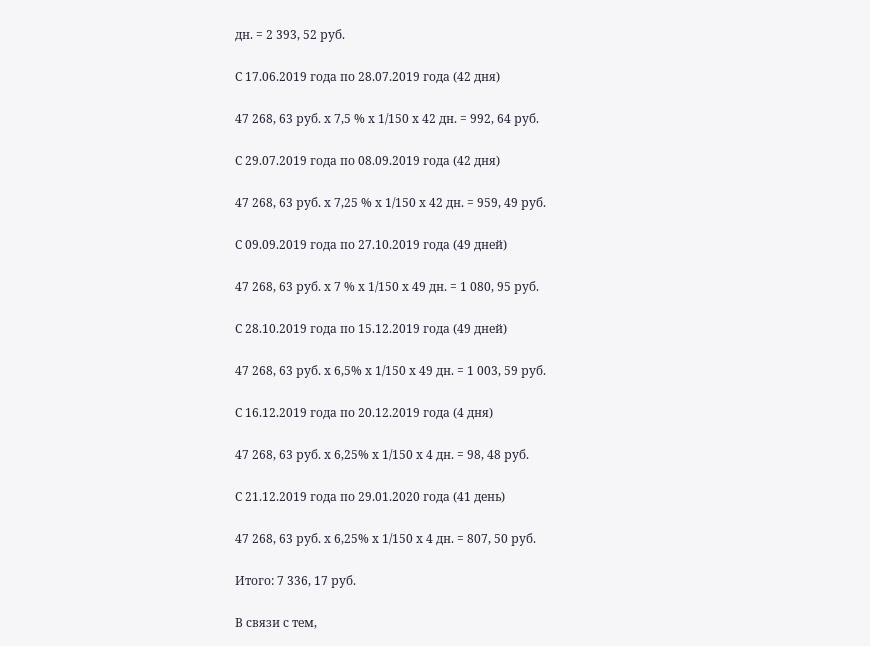дн. = 2 393, 52 руб.

С 17.06.2019 года по 28.07.2019 года (42 дня)

47 268, 63 руб. х 7,5 % х 1/150 х 42 дн. = 992, 64 руб.

С 29.07.2019 года по 08.09.2019 года (42 дня)

47 268, 63 руб. х 7,25 % х 1/150 х 42 дн. = 959, 49 руб.

С 09.09.2019 года по 27.10.2019 года (49 дней)

47 268, 63 руб. х 7 % х 1/150 х 49 дн. = 1 080, 95 руб.

С 28.10.2019 года по 15.12.2019 года (49 дней)

47 268, 63 руб. х 6,5% х 1/150 х 49 дн. = 1 003, 59 руб.

С 16.12.2019 года по 20.12.2019 года (4 дня)

47 268, 63 руб. х 6,25% х 1/150 х 4 дн. = 98, 48 руб.

С 21.12.2019 года по 29.01.2020 года (41 день)

47 268, 63 руб. х 6,25% х 1/150 х 4 дн. = 807, 50 руб.

Итого: 7 336, 17 руб.

В связи с тем,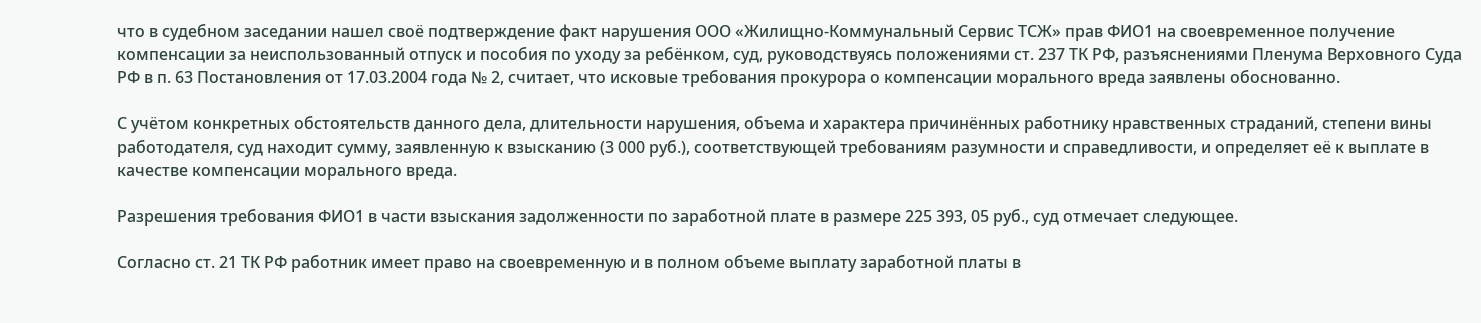что в судебном заседании нашел своё подтверждение факт нарушения ООО «Жилищно-Коммунальный Сервис ТСЖ» прав ФИО1 на своевременное получение компенсации за неиспользованный отпуск и пособия по уходу за ребёнком, суд, руководствуясь положениями ст. 237 ТК РФ, разъяснениями Пленума Верховного Суда РФ в п. 63 Постановления от 17.03.2004 года № 2, считает, что исковые требования прокурора о компенсации морального вреда заявлены обоснованно.

С учётом конкретных обстоятельств данного дела, длительности нарушения, объема и характера причинённых работнику нравственных страданий, степени вины работодателя, суд находит сумму, заявленную к взысканию (3 000 руб.), соответствующей требованиям разумности и справедливости, и определяет её к выплате в качестве компенсации морального вреда.

Разрешения требования ФИО1 в части взыскания задолженности по заработной плате в размере 225 393, 05 руб., суд отмечает следующее.

Согласно ст. 21 ТК РФ работник имеет право на своевременную и в полном объеме выплату заработной платы в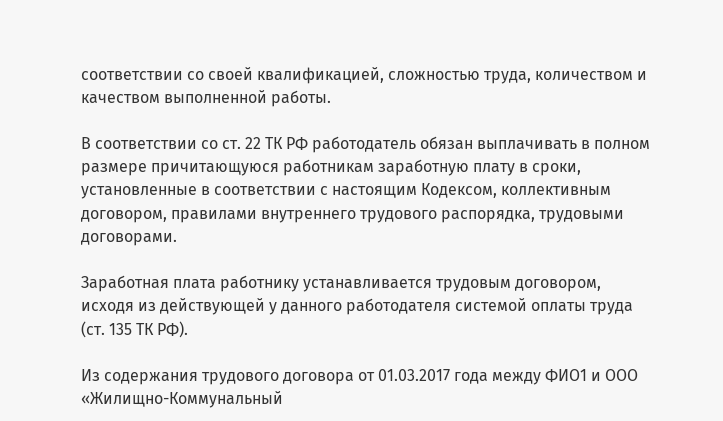соответствии со своей квалификацией, сложностью труда, количеством и качеством выполненной работы.

В соответствии со ст. 22 ТК РФ работодатель обязан выплачивать в полном размере причитающуюся работникам заработную плату в сроки, установленные в соответствии с настоящим Кодексом, коллективным договором, правилами внутреннего трудового распорядка, трудовыми договорами.

Заработная плата работнику устанавливается трудовым договором, исходя из действующей у данного работодателя системой оплаты труда (ст. 135 ТК РФ).

Из содержания трудового договора от 01.03.2017 года между ФИО1 и ООО «Жилищно-Коммунальный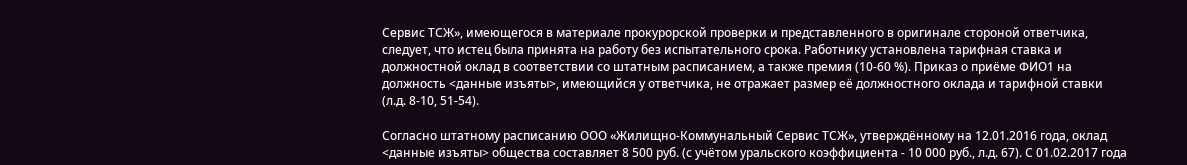Сервис ТСЖ», имеющегося в материале прокурорской проверки и представленного в оригинале стороной ответчика, следует, что истец была принята на работу без испытательного срока. Работнику установлена тарифная ставка и должностной оклад в соответствии со штатным расписанием, а также премия (10-60 %). Приказ о приёме ФИО1 на должность <данные изъяты>, имеющийся у ответчика, не отражает размер её должностного оклада и тарифной ставки (л.д. 8-10, 51-54).

Согласно штатному расписанию ООО «Жилищно-Коммунальный Сервис ТСЖ», утверждённому на 12.01.2016 года, оклад <данные изъяты> общества составляет 8 500 руб. (с учётом уральского коэффициента - 10 000 руб., л.д. 67). С 01.02.2017 года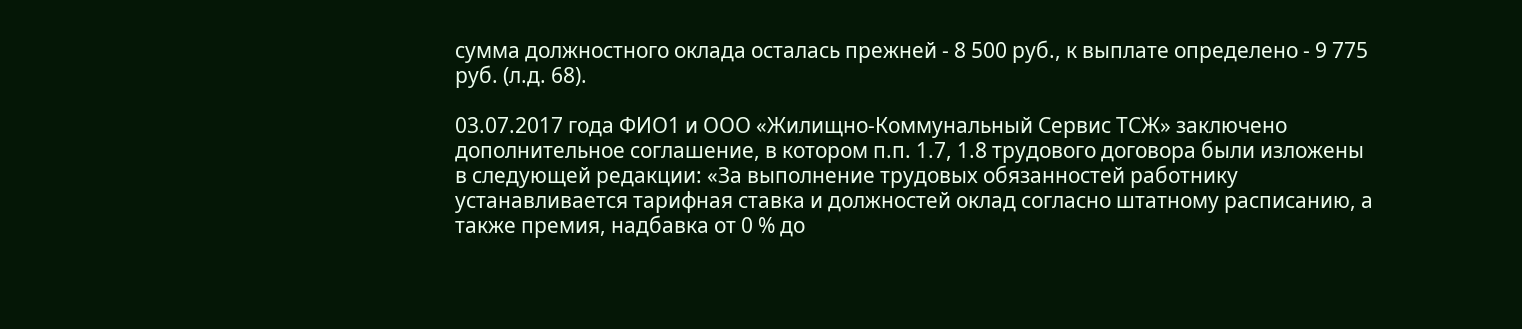сумма должностного оклада осталась прежней - 8 500 руб., к выплате определено - 9 775 руб. (л.д. 68).

03.07.2017 года ФИО1 и ООО «Жилищно-Коммунальный Сервис ТСЖ» заключено дополнительное соглашение, в котором п.п. 1.7, 1.8 трудового договора были изложены в следующей редакции: «За выполнение трудовых обязанностей работнику устанавливается тарифная ставка и должностей оклад согласно штатному расписанию, а также премия, надбавка от 0 % до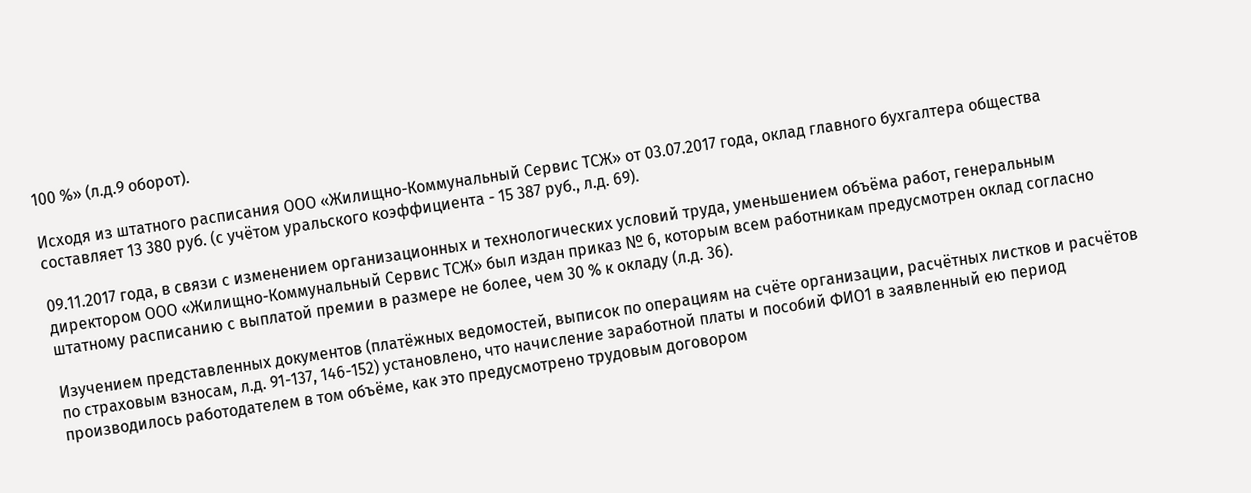100 %» (л.д.9 оборот).

Исходя из штатного расписания ООО «Жилищно-Коммунальный Сервис ТСЖ» от 03.07.2017 года, оклад главного бухгалтера общества составляет 13 380 руб. (с учётом уральского коэффициента - 15 387 руб., л.д. 69).

09.11.2017 года, в связи с изменением организационных и технологических условий труда, уменьшением объёма работ, генеральным директором ООО «Жилищно-Коммунальный Сервис ТСЖ» был издан приказ № 6, которым всем работникам предусмотрен оклад согласно штатному расписанию с выплатой премии в размере не более, чем 30 % к окладу (л.д. 36).

Изучением представленных документов (платёжных ведомостей, выписок по операциям на счёте организации, расчётных листков и расчётов по страховым взносам, л.д. 91-137, 146-152) установлено, что начисление заработной платы и пособий ФИО1 в заявленный ею период производилось работодателем в том объёме, как это предусмотрено трудовым договором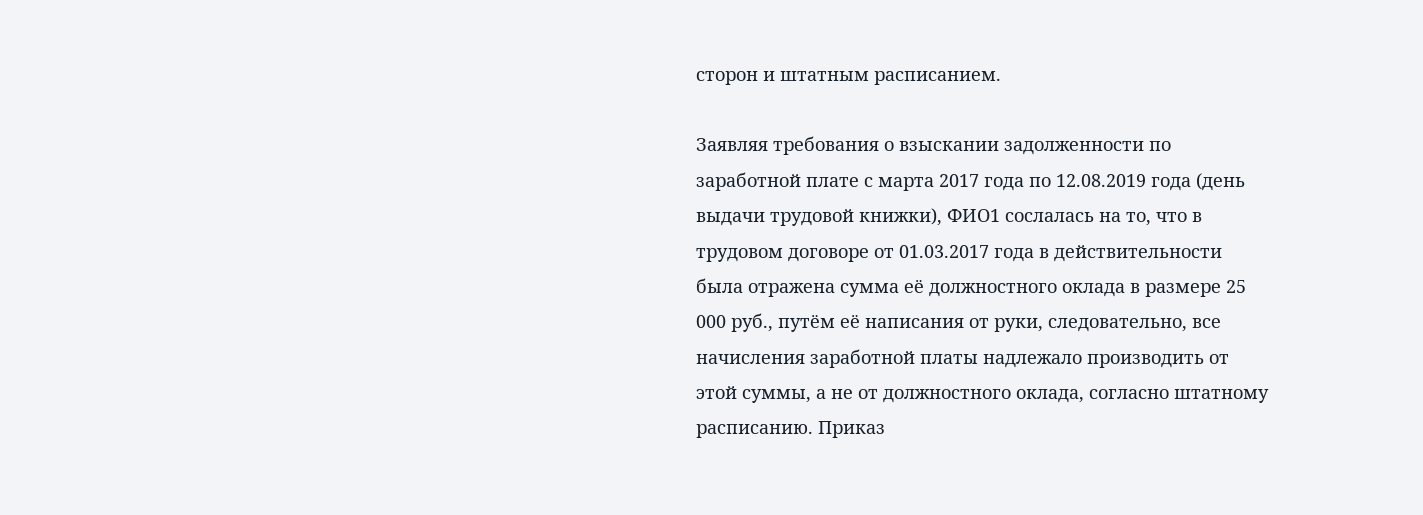сторон и штатным расписанием.

Заявляя требования о взыскании задолженности по заработной плате с марта 2017 года по 12.08.2019 года (день выдачи трудовой книжки), ФИО1 сослалась на то, что в трудовом договоре от 01.03.2017 года в действительности была отражена сумма её должностного оклада в размере 25 000 руб., путём её написания от руки, следовательно, все начисления заработной платы надлежало производить от этой суммы, а не от должностного оклада, согласно штатному расписанию. Приказ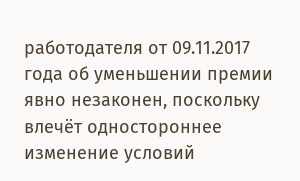работодателя от 09.11.2017 года об уменьшении премии явно незаконен, поскольку влечёт одностороннее изменение условий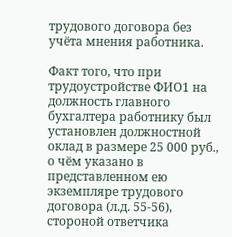трудового договора без учёта мнения работника.

Факт того, что при трудоустройстве ФИО1 на должность главного бухгалтера работнику был установлен должностной оклад в размере 25 000 руб., о чём указано в представленном ею экземпляре трудового договора (л.д. 55-56), стороной ответчика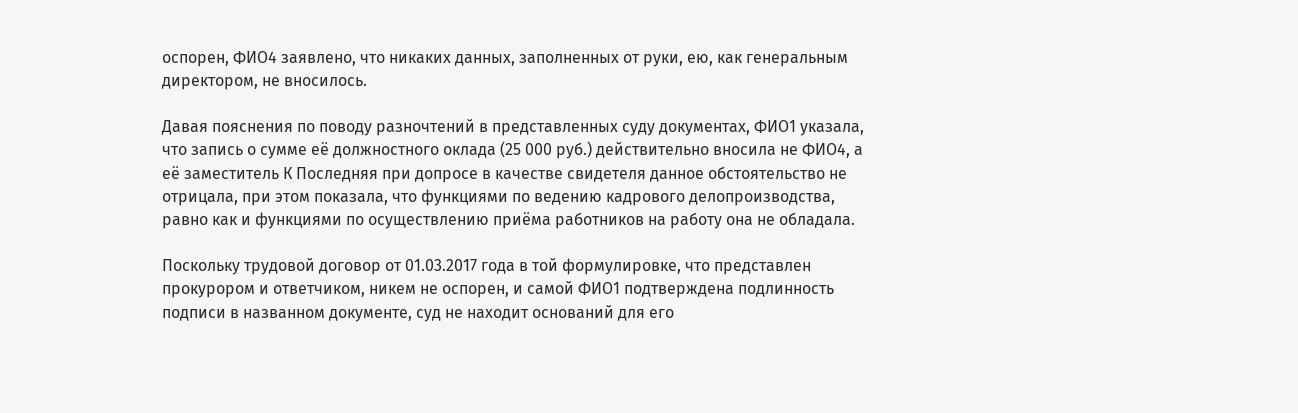оспорен, ФИО4 заявлено, что никаких данных, заполненных от руки, ею, как генеральным директором, не вносилось.

Давая пояснения по поводу разночтений в представленных суду документах, ФИО1 указала, что запись о сумме её должностного оклада (25 000 руб.) действительно вносила не ФИО4, а её заместитель К Последняя при допросе в качестве свидетеля данное обстоятельство не отрицала, при этом показала, что функциями по ведению кадрового делопроизводства, равно как и функциями по осуществлению приёма работников на работу она не обладала.

Поскольку трудовой договор от 01.03.2017 года в той формулировке, что представлен прокурором и ответчиком, никем не оспорен, и самой ФИО1 подтверждена подлинность подписи в названном документе, суд не находит оснований для его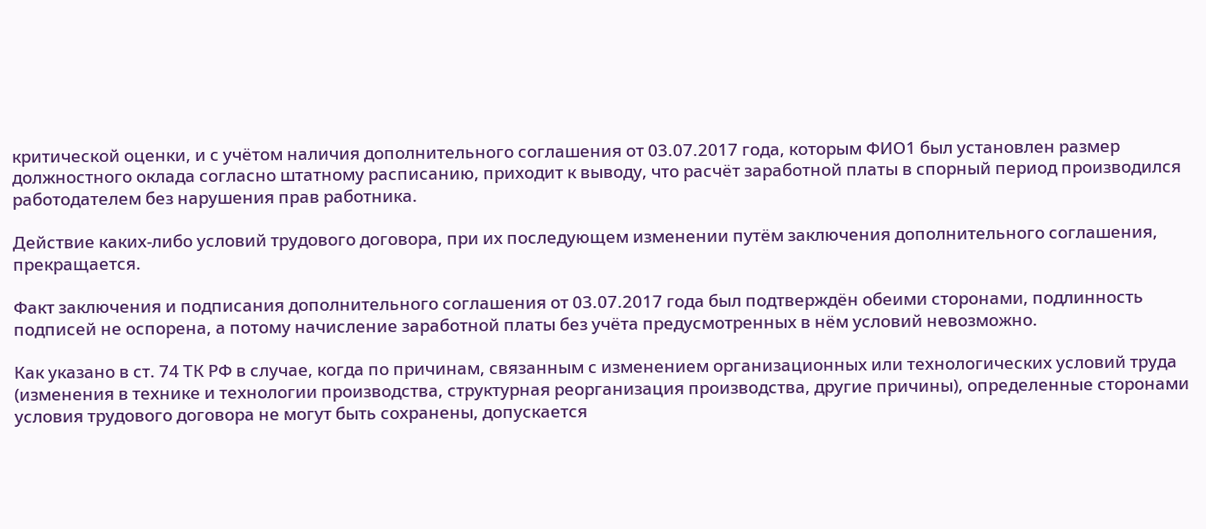критической оценки, и с учётом наличия дополнительного соглашения от 03.07.2017 года, которым ФИО1 был установлен размер должностного оклада согласно штатному расписанию, приходит к выводу, что расчёт заработной платы в спорный период производился работодателем без нарушения прав работника.

Действие каких-либо условий трудового договора, при их последующем изменении путём заключения дополнительного соглашения, прекращается.

Факт заключения и подписания дополнительного соглашения от 03.07.2017 года был подтверждён обеими сторонами, подлинность подписей не оспорена, а потому начисление заработной платы без учёта предусмотренных в нём условий невозможно.

Как указано в ст. 74 ТК РФ в случае, когда по причинам, связанным с изменением организационных или технологических условий труда (изменения в технике и технологии производства, структурная реорганизация производства, другие причины), определенные сторонами условия трудового договора не могут быть сохранены, допускается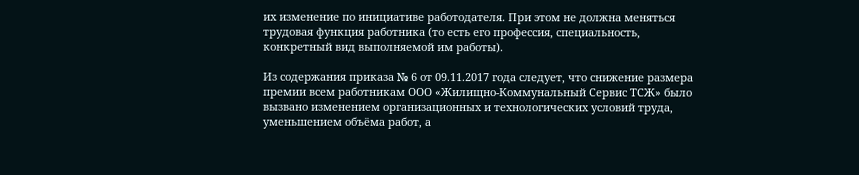их изменение по инициативе работодателя. При этом не должна меняться трудовая функция работника (то есть его профессия, специальность, конкретный вид выполняемой им работы).

Из содержания приказа № 6 от 09.11.2017 года следует, что снижение размера премии всем работникам ООО «Жилищно-Коммунальный Сервис ТСЖ» было вызвано изменением организационных и технологических условий труда, уменьшением объёма работ, а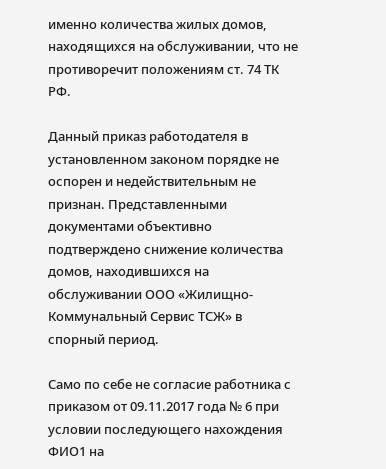именно количества жилых домов, находящихся на обслуживании, что не противоречит положениям ст. 74 ТК РФ.

Данный приказ работодателя в установленном законом порядке не оспорен и недействительным не признан. Представленными документами объективно подтверждено снижение количества домов, находившихся на обслуживании ООО «Жилищно-Коммунальный Сервис ТСЖ» в спорный период.

Само по себе не согласие работника с приказом от 09.11.2017 года № 6 при условии последующего нахождения ФИО1 на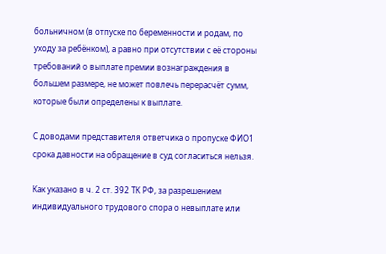больничном (в отпуске по беременности и родам, по уходу за ребёнком), а равно при отсутствии с её стороны требований о выплате премии вознаграждения в большем размере, не может повлечь перерасчёт сумм, которые были определены к выплате.

С доводами представителя ответчика о пропуске ФИО1 срока давности на обращение в суд согласиться нельзя.

Как указано в ч. 2 ст. 392 ТК РФ, за разрешением индивидуального трудового спора о невыплате или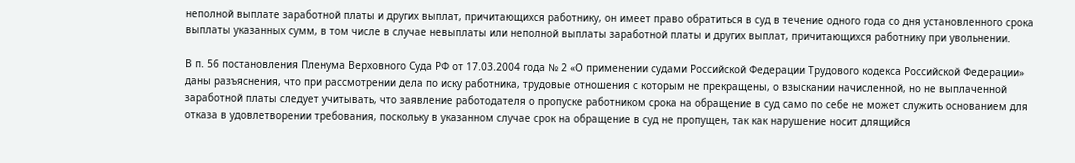неполной выплате заработной платы и других выплат, причитающихся работнику, он имеет право обратиться в суд в течение одного года со дня установленного срока выплаты указанных сумм, в том числе в случае невыплаты или неполной выплаты заработной платы и других выплат, причитающихся работнику при увольнении.

В п. 56 постановления Пленума Верховного Суда РФ от 17.03.2004 года № 2 «О применении судами Российской Федерации Трудового кодекса Российской Федерации» даны разъяснения, что при рассмотрении дела по иску работника, трудовые отношения с которым не прекращены, о взыскании начисленной, но не выплаченной заработной платы следует учитывать, что заявление работодателя о пропуске работником срока на обращение в суд само по себе не может служить основанием для отказа в удовлетворении требования, поскольку в указанном случае срок на обращение в суд не пропущен, так как нарушение носит длящийся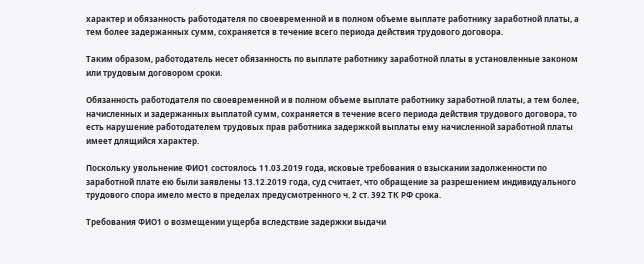характер и обязанность работодателя по своевременной и в полном объеме выплате работнику заработной платы, а тем более задержанных сумм, сохраняется в течение всего периода действия трудового договора.

Таким образом, работодатель несет обязанность по выплате работнику заработной платы в установленные законом или трудовым договором сроки.

Обязанность работодателя по своевременной и в полном объеме выплате работнику заработной платы, а тем более, начисленных и задержанных выплатой сумм, сохраняется в течение всего периода действия трудового договора, то есть нарушение работодателем трудовых прав работника задержкой выплаты ему начисленной заработной платы имеет длящийся характер.

Поскольку увольнение ФИО1 состоялось 11.03.2019 года, исковые требования о взыскании задолженности по заработной плате ею были заявлены 13.12.2019 года, суд считает, что обращение за разрешением индивидуального трудового спора имело место в пределах предусмотренного ч. 2 ст. 392 ТК РФ срока.

Требования ФИО1 о возмещении ущерба вследствие задержки выдачи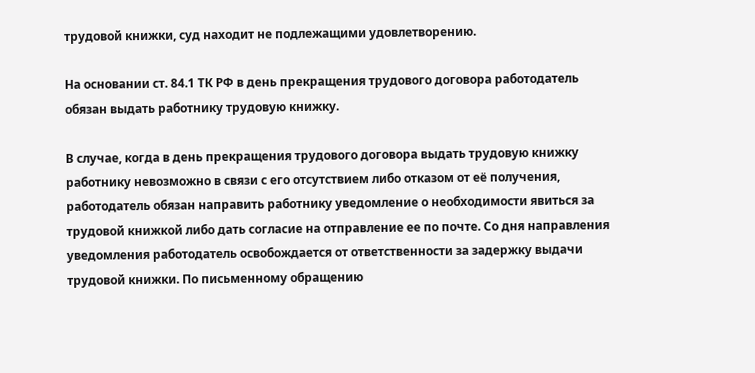трудовой книжки, суд находит не подлежащими удовлетворению.

На основании ст. 84.1 ТК РФ в день прекращения трудового договора работодатель обязан выдать работнику трудовую книжку.

В случае, когда в день прекращения трудового договора выдать трудовую книжку работнику невозможно в связи с его отсутствием либо отказом от её получения, работодатель обязан направить работнику уведомление о необходимости явиться за трудовой книжкой либо дать согласие на отправление ее по почте. Со дня направления уведомления работодатель освобождается от ответственности за задержку выдачи трудовой книжки. По письменному обращению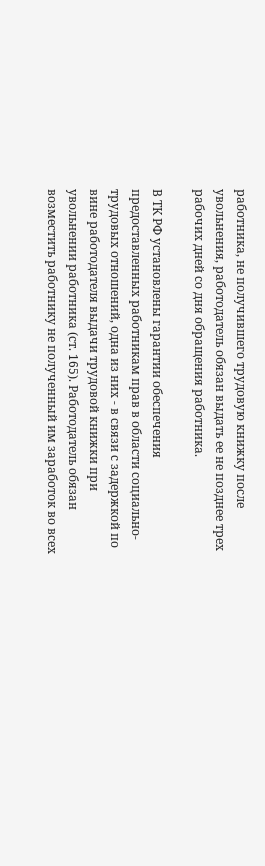работника, не получившего трудовую книжку после увольнения, работодатель обязан выдать ее не позднее трех рабочих дней со дня обращения работника.

В ТК РФ установлены гарантии обеспечения предоставленных работникам прав в области социально-трудовых отношений, одна из них - в связи с задержкой по вине работодателя выдачи трудовой книжки при увольнении работника (ст. 165). Работодатель обязан возместить работнику не полученный им заработок во всех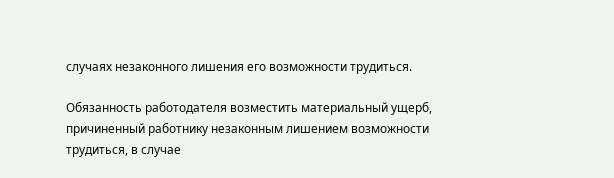случаях незаконного лишения его возможности трудиться.

Обязанность работодателя возместить материальный ущерб, причиненный работнику незаконным лишением возможности трудиться, в случае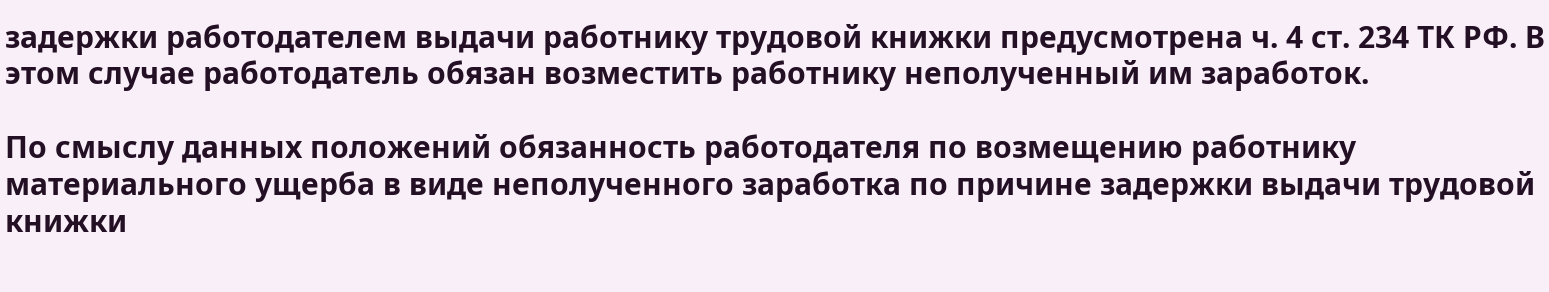задержки работодателем выдачи работнику трудовой книжки предусмотрена ч. 4 ст. 234 ТК РФ. В этом случае работодатель обязан возместить работнику неполученный им заработок.

По смыслу данных положений обязанность работодателя по возмещению работнику материального ущерба в виде неполученного заработка по причине задержки выдачи трудовой книжки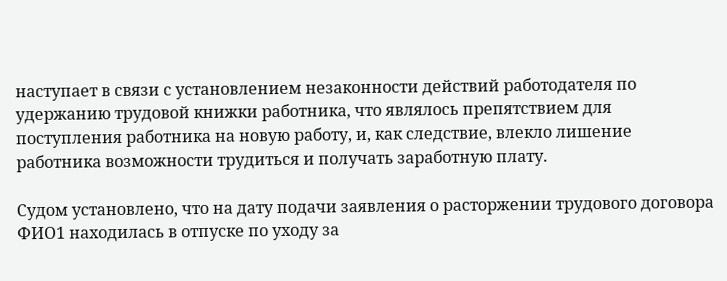наступает в связи с установлением незаконности действий работодателя по удержанию трудовой книжки работника, что являлось препятствием для поступления работника на новую работу, и, как следствие, влекло лишение работника возможности трудиться и получать заработную плату.

Судом установлено, что на дату подачи заявления о расторжении трудового договора ФИО1 находилась в отпуске по уходу за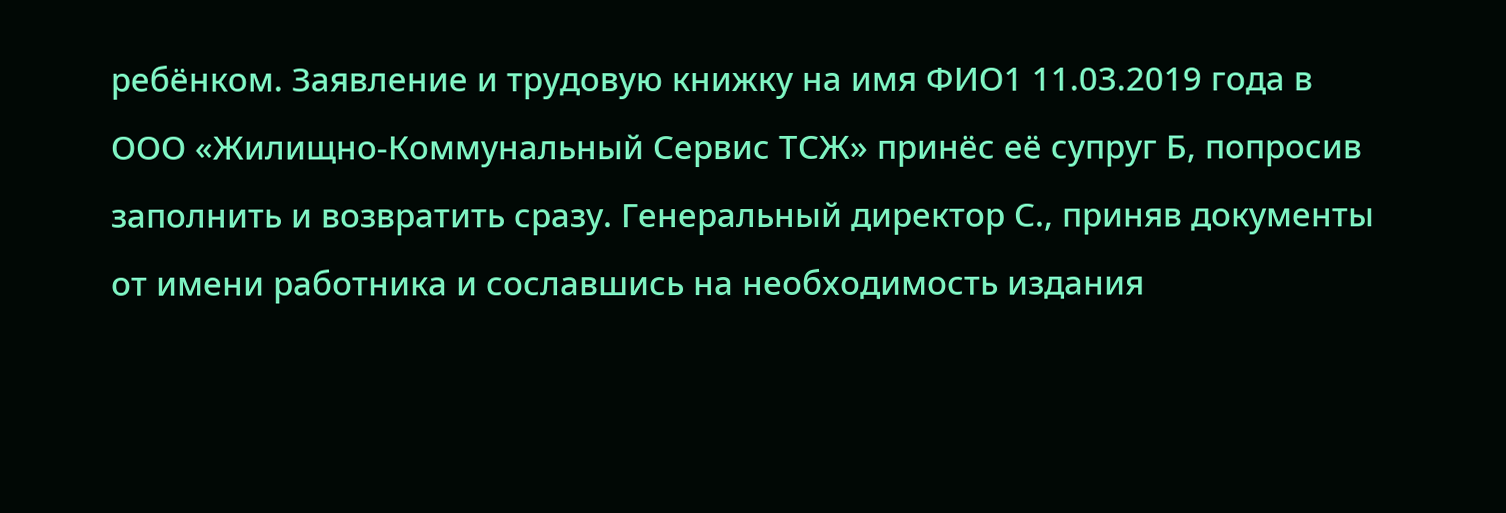ребёнком. Заявление и трудовую книжку на имя ФИО1 11.03.2019 года в ООО «Жилищно-Коммунальный Сервис ТСЖ» принёс её супруг Б, попросив заполнить и возвратить сразу. Генеральный директор С., приняв документы от имени работника и сославшись на необходимость издания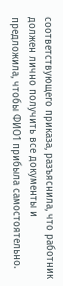соответствующего приказа, разъяснила, что работник должен лично получить все документы и предложила, чтобы ФИО1 прибыла самостоятельно.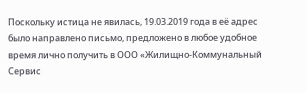Поскольку истица не явилась, 19.03.2019 года в её адрес было направлено письмо, предложено в любое удобное время лично получить в ООО «Жилищно-Коммунальный Сервис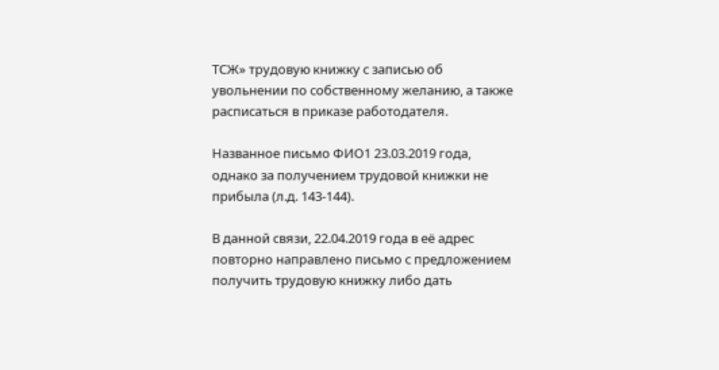ТСЖ» трудовую книжку с записью об увольнении по собственному желанию, а также расписаться в приказе работодателя.

Названное письмо ФИО1 23.03.2019 года, однако за получением трудовой книжки не прибыла (л.д. 143-144).

В данной связи, 22.04.2019 года в её адрес повторно направлено письмо с предложением получить трудовую книжку либо дать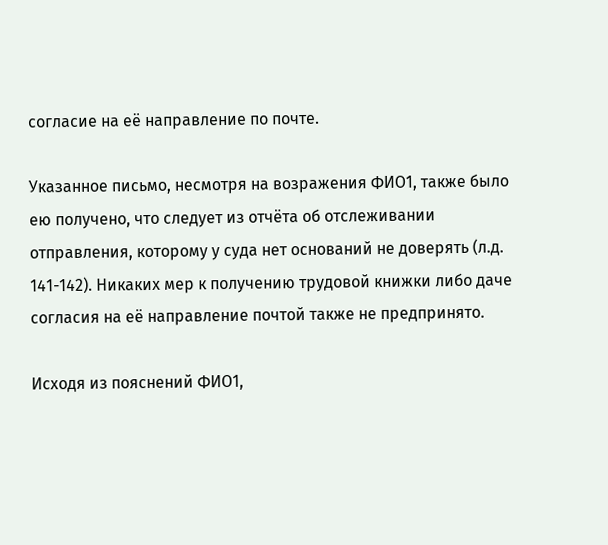согласие на её направление по почте.

Указанное письмо, несмотря на возражения ФИО1, также было ею получено, что следует из отчёта об отслеживании отправления, которому у суда нет оснований не доверять (л.д. 141-142). Никаких мер к получению трудовой книжки либо даче согласия на её направление почтой также не предпринято.

Исходя из пояснений ФИО1,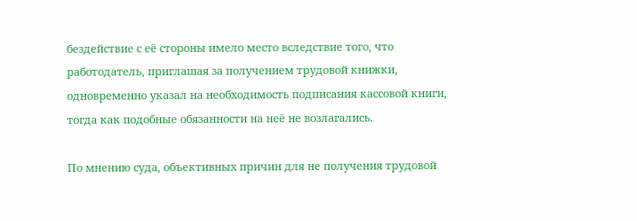бездействие с её стороны имело место вследствие того, что работодатель, приглашая за получением трудовой книжки, одновременно указал на необходимость подписания кассовой книги, тогда как подобные обязанности на неё не возлагались.

По мнению суда, объективных причин для не получения трудовой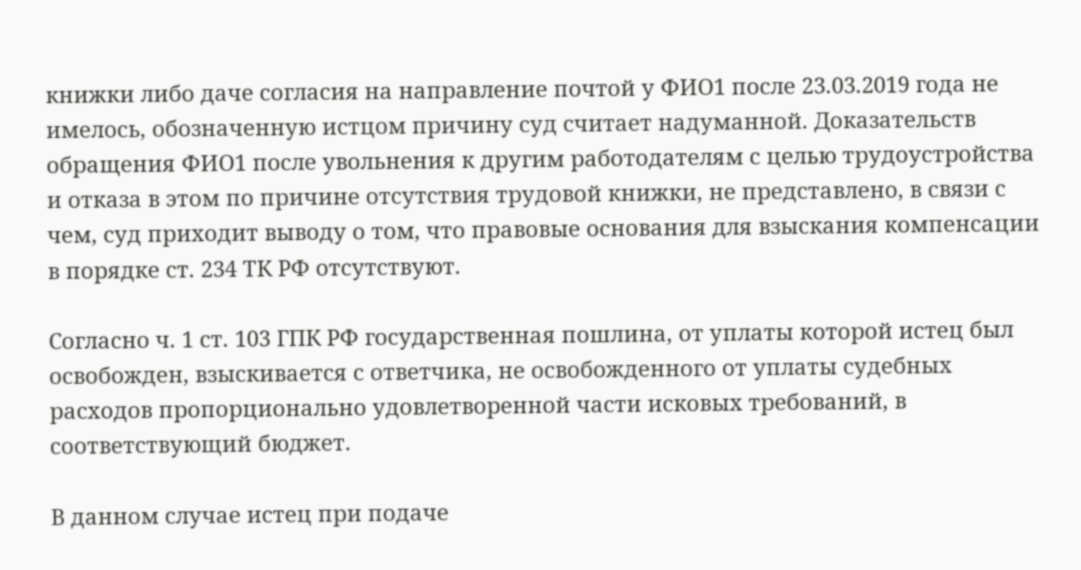книжки либо даче согласия на направление почтой у ФИО1 после 23.03.2019 года не имелось, обозначенную истцом причину суд считает надуманной. Доказательств обращения ФИО1 после увольнения к другим работодателям с целью трудоустройства и отказа в этом по причине отсутствия трудовой книжки, не представлено, в связи с чем, суд приходит выводу о том, что правовые основания для взыскания компенсации в порядке ст. 234 ТК РФ отсутствуют.

Согласно ч. 1 ст. 103 ГПК РФ государственная пошлина, от уплаты которой истец был освобожден, взыскивается с ответчика, не освобожденного от уплаты судебных расходов пропорционально удовлетворенной части исковых требований, в соответствующий бюджет.

В данном случае истец при подаче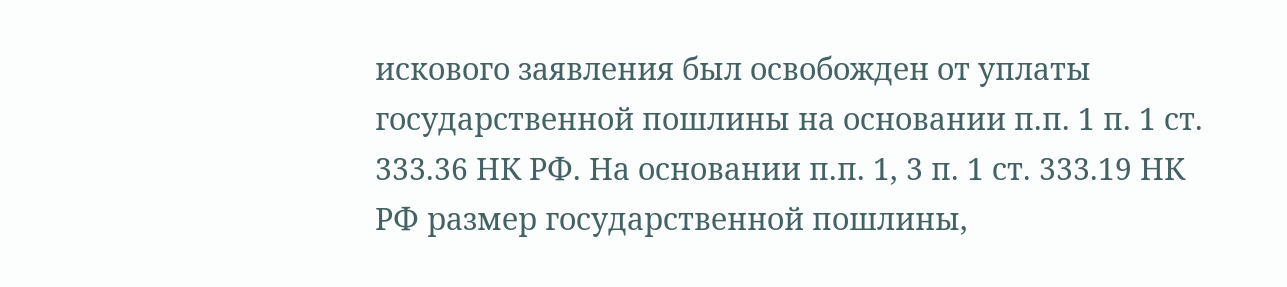искового заявления был освобожден от уплаты государственной пошлины на основании п.п. 1 п. 1 ст. 333.36 НК РФ. На основании п.п. 1, 3 п. 1 ст. 333.19 НК РФ размер государственной пошлины,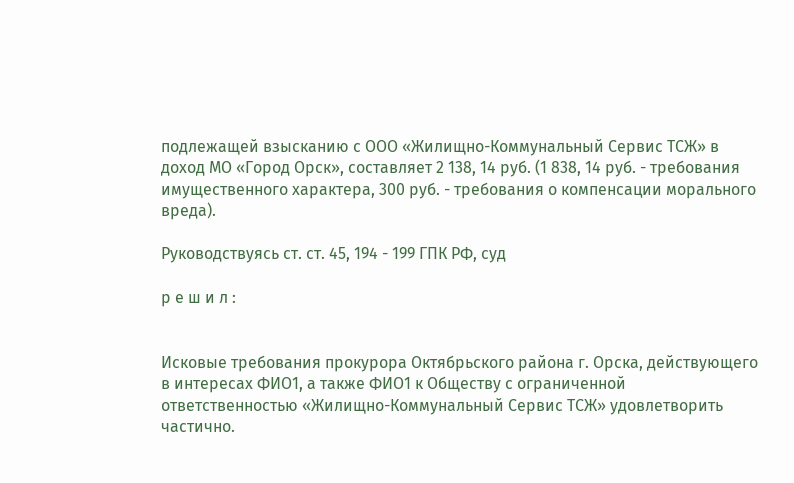подлежащей взысканию с ООО «Жилищно-Коммунальный Сервис ТСЖ» в доход МО «Город Орск», составляет 2 138, 14 руб. (1 838, 14 руб. - требования имущественного характера, 300 руб. - требования о компенсации морального вреда).

Руководствуясь ст. ст. 45, 194 - 199 ГПК РФ, суд

р е ш и л :


Исковые требования прокурора Октябрьского района г. Орска, действующего в интересах ФИО1, а также ФИО1 к Обществу с ограниченной ответственностью «Жилищно-Коммунальный Сервис ТСЖ» удовлетворить частично.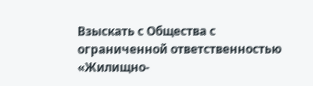Взыскать с Общества с ограниченной ответственностью «Жилищно-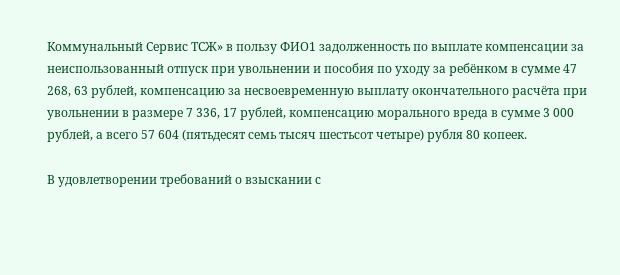Коммунальный Сервис ТСЖ» в пользу ФИО1 задолженность по выплате компенсации за неиспользованный отпуск при увольнении и пособия по уходу за ребёнком в сумме 47 268, 63 рублей, компенсацию за несвоевременную выплату окончательного расчёта при увольнении в размере 7 336, 17 рублей, компенсацию морального вреда в сумме 3 000 рублей, а всего 57 604 (пятьдесят семь тысяч шестьсот четыре) рубля 80 копеек.

В удовлетворении требований о взыскании с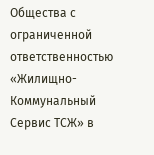Общества с ограниченной ответственностью «Жилищно-Коммунальный Сервис ТСЖ» в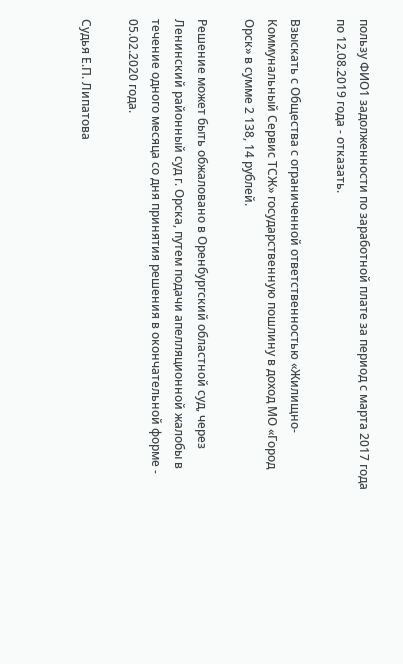пользу ФИО1 задолженности по заработной плате за период с марта 2017 года по 12.08.2019 года - отказать.

Взыскать с Общества с ограниченной ответственностью «Жилищно-Коммунальный Сервис ТСЖ» государственную пошлину в доход МО «Город Орск» в сумме 2 138, 14 рублей.

Решение может быть обжаловано в Оренбургский областной суд, через Ленинский районный суд г. Орска, путем подачи апелляционной жалобы в течение одного месяца со дня принятия решения в окончательной форме - 05.02.2020 года.

Судья Е.П. Липатова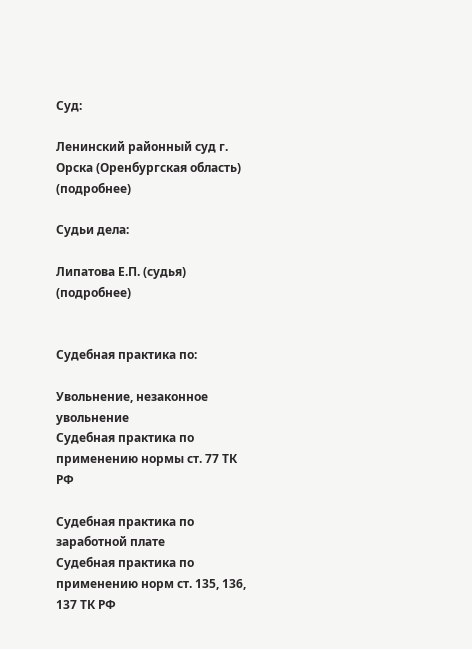Суд:

Ленинский районный суд г. Орска (Оренбургская область) (подробнее)

Судьи дела:

Липатова Е.П. (судья) (подробнее)


Судебная практика по:

Увольнение, незаконное увольнение
Судебная практика по применению нормы ст. 77 ТК РФ

Судебная практика по заработной плате
Судебная практика по применению норм ст. 135, 136, 137 ТК РФ